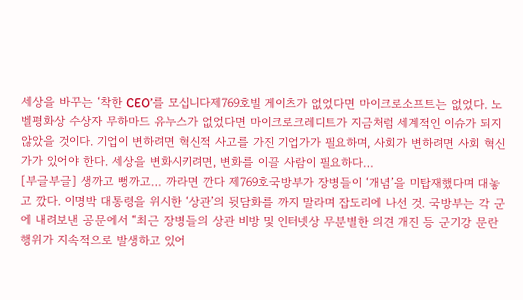세상을 바꾸는 ‘착한 CEO’를 모십니다제769호빌 게이츠가 없었다면 마이크로소프트는 없었다. 노벨평화상 수상자 무하마드 유누스가 없었다면 마이크로크레디트가 지금처럼 세계적인 이슈가 되지 않았을 것이다. 기업이 변하려면 혁신적 사고를 가진 기업가가 필요하며, 사회가 변하려면 사회 혁신가가 있어야 한다. 세상을 변화시키려면, 변화를 이끌 사람이 필요하다…
[부글부글] 생까고 뻥까고… 까라면 깐다 제769호국방부가 장병들이 ‘개념’을 미탑재했다며 대놓고 깠다. 이명박 대통령을 위시한 ‘상관’의 뒷담화를 까지 말라며 잡도리에 나선 것. 국방부는 각 군에 내려보낸 공문에서 “최근 장병들의 상관 비방 및 인터넷상 무분별한 의견 개진 등 군기강 문란 행위가 지속적으로 발생하고 있어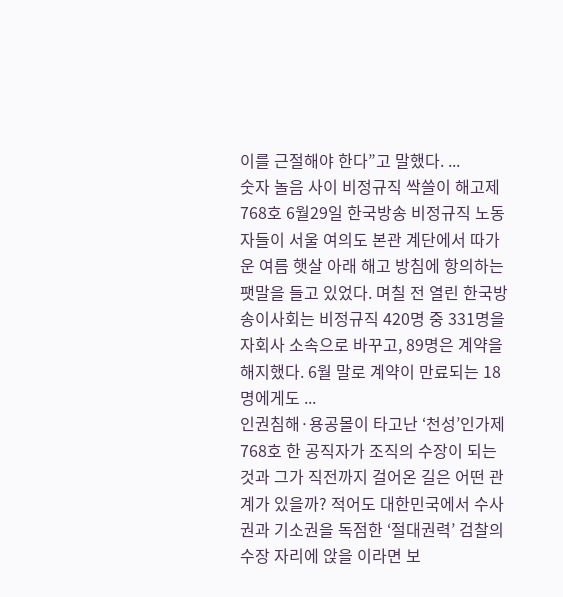이를 근절해야 한다”고 말했다. ...
숫자 놀음 사이 비정규직 싹쓸이 해고제768호 6월29일 한국방송 비정규직 노동자들이 서울 여의도 본관 계단에서 따가운 여름 햇살 아래 해고 방침에 항의하는 팻말을 들고 있었다. 며칠 전 열린 한국방송이사회는 비정규직 420명 중 331명을 자회사 소속으로 바꾸고, 89명은 계약을 해지했다. 6월 말로 계약이 만료되는 18명에게도 ...
인권침해·용공몰이 타고난 ‘천성’인가제768호 한 공직자가 조직의 수장이 되는 것과 그가 직전까지 걸어온 길은 어떤 관계가 있을까? 적어도 대한민국에서 수사권과 기소권을 독점한 ‘절대권력’ 검찰의 수장 자리에 앉을 이라면 보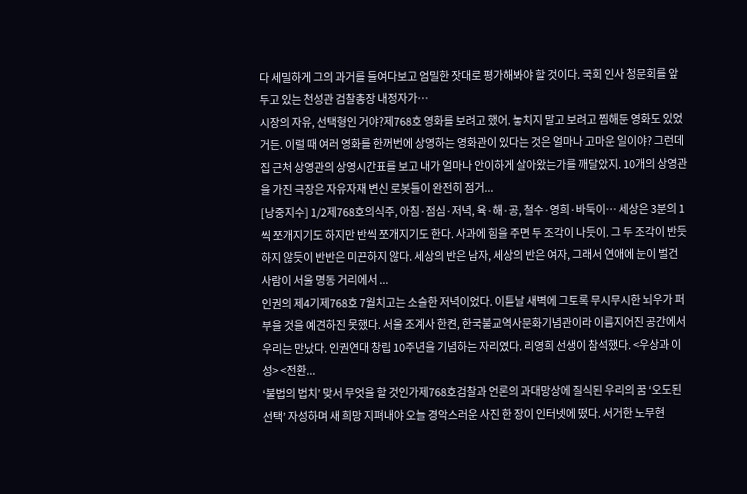다 세밀하게 그의 과거를 들여다보고 엄밀한 잣대로 평가해봐야 할 것이다. 국회 인사 청문회를 앞두고 있는 천성관 검찰총장 내정자가…
시장의 자유, 선택형인 거야?제768호 영화를 보려고 했어. 놓치지 말고 보려고 찜해둔 영화도 있었거든. 이럴 때 여러 영화를 한꺼번에 상영하는 영화관이 있다는 것은 얼마나 고마운 일이야? 그런데 집 근처 상영관의 상영시간표를 보고 내가 얼마나 안이하게 살아왔는가를 깨달았지. 10개의 상영관을 가진 극장은 자유자재 변신 로봇들이 완전히 점거...
[낭중지수] 1/2제768호의식주, 아침·점심·저녁, 육·해·공, 철수·영희·바둑이… 세상은 3분의 1씩 쪼개지기도 하지만 반씩 쪼개지기도 한다. 사과에 힘을 주면 두 조각이 나듯이. 그 두 조각이 반듯하지 않듯이 반반은 미끈하지 않다. 세상의 반은 남자, 세상의 반은 여자, 그래서 연애에 눈이 벌건 사람이 서울 명동 거리에서 ...
인권의 제4기제768호 7월치고는 소슬한 저녁이었다. 이튿날 새벽에 그토록 무시무시한 뇌우가 퍼부을 것을 예견하진 못했다. 서울 조계사 한켠, 한국불교역사문화기념관이라 이름지어진 공간에서 우리는 만났다. 인권연대 창립 10주년을 기념하는 자리였다. 리영희 선생이 참석했다. <우상과 이성> <전환...
‘불법의 법치’ 맞서 무엇을 할 것인가제768호검찰과 언론의 과대망상에 질식된 우리의 꿈 ‘오도된 선택’ 자성하며 새 희망 지펴내야 오늘 경악스러운 사진 한 장이 인터넷에 떴다. 서거한 노무현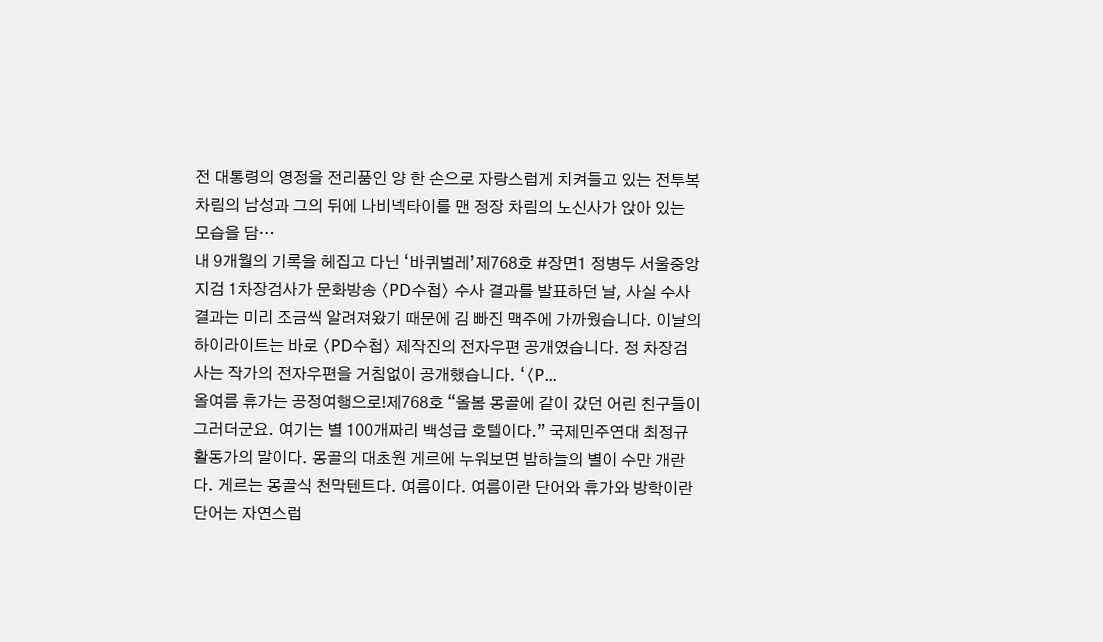전 대통령의 영정을 전리품인 양 한 손으로 자랑스럽게 치켜들고 있는 전투복 차림의 남성과 그의 뒤에 나비넥타이를 맨 정장 차림의 노신사가 앉아 있는 모습을 담…
내 9개월의 기록을 헤집고 다닌 ‘바퀴벌레’제768호 #장면1 정병두 서울중앙지검 1차장검사가 문화방송 〈PD수첩〉 수사 결과를 발표하던 날, 사실 수사 결과는 미리 조금씩 알려져왔기 때문에 김 빠진 맥주에 가까웠습니다. 이날의 하이라이트는 바로 〈PD수첩〉 제작진의 전자우편 공개였습니다. 정 차장검사는 작가의 전자우편을 거침없이 공개했습니다. ‘〈P...
올여름 휴가는 공정여행으로!제768호 “올봄 몽골에 같이 갔던 어린 친구들이 그러더군요. 여기는 별 100개짜리 백성급 호텔이다.” 국제민주연대 최정규 활동가의 말이다. 몽골의 대초원 게르에 누워보면 밤하늘의 별이 수만 개란다. 게르는 몽골식 천막텐트다. 여름이다. 여름이란 단어와 휴가와 방학이란 단어는 자연스럽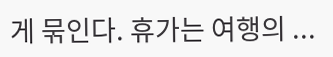게 묶인다. 휴가는 여행의 ...